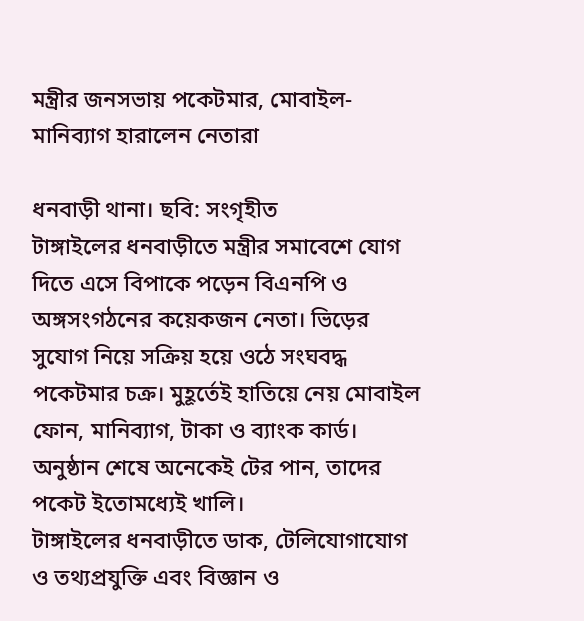মন্ত্রীর জনসভায় পকেটমার, মোবাইল-মানিব্যাগ হারালেন নেতারা

ধনবাড়ী থানা। ছবি: সংগৃহীত
টাঙ্গাইলের ধনবাড়ীতে মন্ত্রীর সমাবেশে যোগ দিতে এসে বিপাকে পড়েন বিএনপি ও অঙ্গসংগঠনের কয়েকজন নেতা। ভিড়ের সুযোগ নিয়ে সক্রিয় হয়ে ওঠে সংঘবদ্ধ পকেটমার চক্র। মুহূর্তেই হাতিয়ে নেয় মোবাইল ফোন, মানিব্যাগ, টাকা ও ব্যাংক কার্ড। অনুষ্ঠান শেষে অনেকেই টের পান, তাদের পকেট ইতোমধ্যেই খালি।
টাঙ্গাইলের ধনবাড়ীতে ডাক, টেলিযোগাযোগ ও তথ্যপ্রযুক্তি এবং বিজ্ঞান ও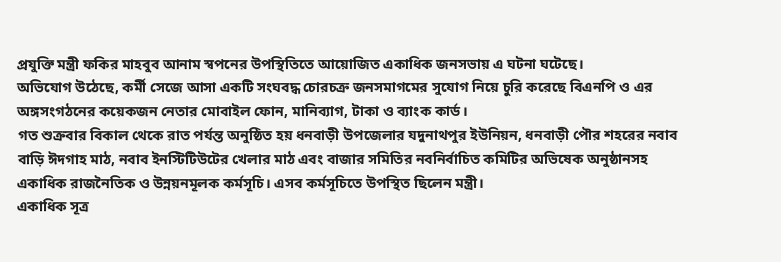প্রযুক্তি মন্ত্রী ফকির মাহবুব আনাম স্বপনের উপস্থিতিতে আয়োজিত একাধিক জনসভায় এ ঘটনা ঘটেছে।
অভিযোগ উঠেছে, কর্মী সেজে আসা একটি সংঘবদ্ধ চোরচক্র জনসমাগমের সুযোগ নিয়ে চুরি করেছে বিএনপি ও এর অঙ্গসংগঠনের কয়েকজন নেতার মোবাইল ফোন, মানিব্যাগ, টাকা ও ব্যাংক কার্ড।
গত শুক্রবার বিকাল থেকে রাত পর্যন্ত অনুষ্ঠিত হয় ধনবাড়ী উপজেলার যদুনাথপুর ইউনিয়ন, ধনবাড়ী পৌর শহরের নবাব বাড়ি ঈদগাহ মাঠ, নবাব ইনস্টিটিউটের খেলার মাঠ এবং বাজার সমিতির নবনির্বাচিত কমিটির অভিষেক অনুষ্ঠানসহ একাধিক রাজনৈতিক ও উন্নয়নমূলক কর্মসূচি। এসব কর্মসূচিতে উপস্থিত ছিলেন মন্ত্রী।
একাধিক সূত্র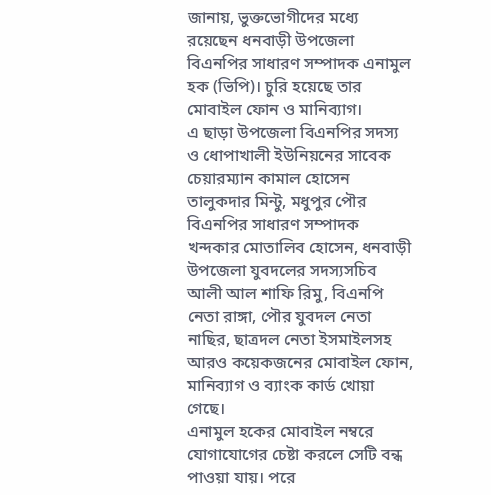জানায়, ভুক্তভোগীদের মধ্যে রয়েছেন ধনবাড়ী উপজেলা বিএনপির সাধারণ সম্পাদক এনামুল হক (ভিপি)। চুরি হয়েছে তার মোবাইল ফোন ও মানিব্যাগ।
এ ছাড়া উপজেলা বিএনপির সদস্য ও ধোপাখালী ইউনিয়নের সাবেক চেয়ারম্যান কামাল হোসেন তালুকদার মিন্টু, মধুপুর পৌর বিএনপির সাধারণ সম্পাদক খন্দকার মোতালিব হোসেন, ধনবাড়ী উপজেলা যুবদলের সদস্যসচিব আলী আল শাফি রিমু, বিএনপি নেতা রাঙ্গা, পৌর যুবদল নেতা নাছির, ছাত্রদল নেতা ইসমাইলসহ আরও কয়েকজনের মোবাইল ফোন, মানিব্যাগ ও ব্যাংক কার্ড খোয়া গেছে।
এনামুল হকের মোবাইল নম্বরে যোগাযোগের চেষ্টা করলে সেটি বন্ধ পাওয়া যায়। পরে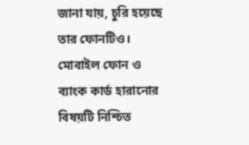জানা যায়, চুরি হয়েছে তার ফোনটিও।
মোবাইল ফোন ও ব্যাংক কার্ড হারানোর বিষয়টি নিশ্চিত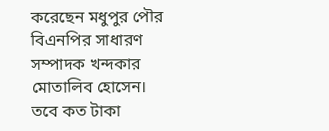করেছেন মধুপুর পৌর বিএনপির সাধারণ সম্পাদক খন্দকার মোতালিব হোসেন। তবে কত টাকা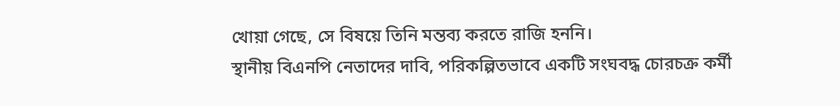খোয়া গেছে, সে বিষয়ে তিনি মন্তব্য করতে রাজি হননি।
স্থানীয় বিএনপি নেতাদের দাবি, পরিকল্পিতভাবে একটি সংঘবদ্ধ চোরচক্র কর্মী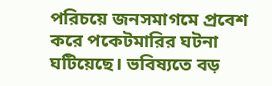পরিচয়ে জনসমাগমে প্রবেশ করে পকেটমারির ঘটনা ঘটিয়েছে। ভবিষ্যতে বড়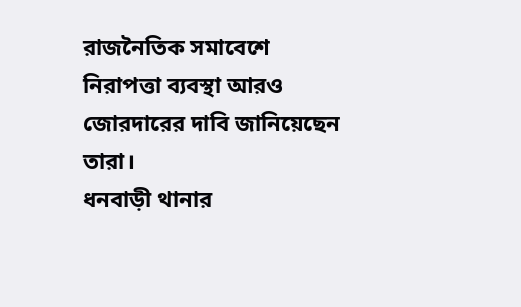রাজনৈতিক সমাবেশে নিরাপত্তা ব্যবস্থা আরও জোরদারের দাবি জানিয়েছেন তারা।
ধনবাড়ী থানার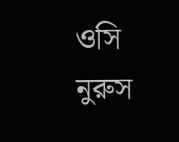ওসি নুরুস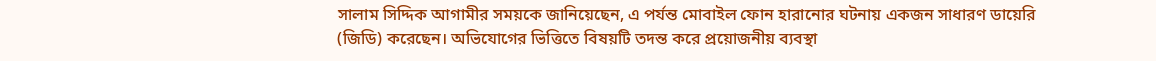সালাম সিদ্দিক আগামীর সময়কে জানিয়েছেন, এ পর্যন্ত মোবাইল ফোন হারানোর ঘটনায় একজন সাধারণ ডায়েরি (জিডি) করেছেন। অভিযোগের ভিত্তিতে বিষয়টি তদন্ত করে প্রয়োজনীয় ব্যবস্থা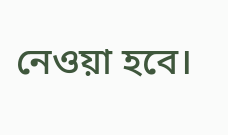নেওয়া হবে।